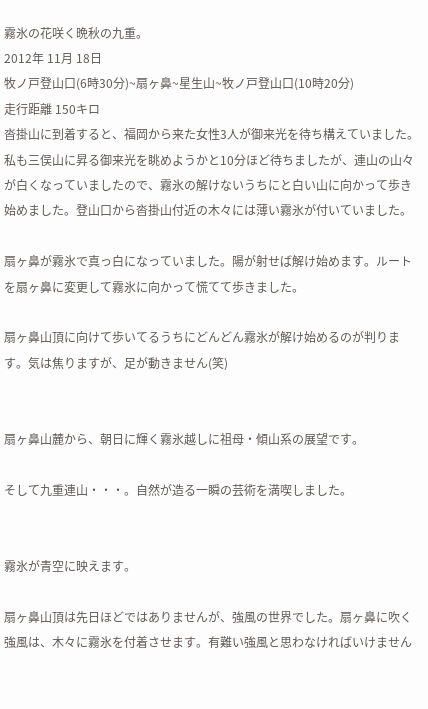霧氷の花咲く晩秋の九重。
2012年 11月 18日
牧ノ戸登山口(6時30分)~扇ヶ鼻~星生山~牧ノ戸登山口(10時20分)
走行距離 150キロ
沓掛山に到着すると、福岡から来た女性3人が御来光を待ち構えていました。私も三俣山に昇る御来光を眺めようかと10分ほど待ちましたが、連山の山々が白くなっていましたので、霧氷の解けないうちにと白い山に向かって歩き始めました。登山口から沓掛山付近の木々には薄い霧氷が付いていました。

扇ヶ鼻が霧氷で真っ白になっていました。陽が射せば解け始めます。ルートを扇ヶ鼻に変更して霧氷に向かって慌てて歩きました。

扇ヶ鼻山頂に向けて歩いてるうちにどんどん霧氷が解け始めるのが判ります。気は焦りますが、足が動きません(笑)


扇ヶ鼻山麓から、朝日に輝く霧氷越しに祖母・傾山系の展望です。

そして九重連山・・・。自然が造る一瞬の芸術を満喫しました。


霧氷が青空に映えます。

扇ヶ鼻山頂は先日ほどではありませんが、強風の世界でした。扇ヶ鼻に吹く強風は、木々に霧氷を付着させます。有難い強風と思わなければいけません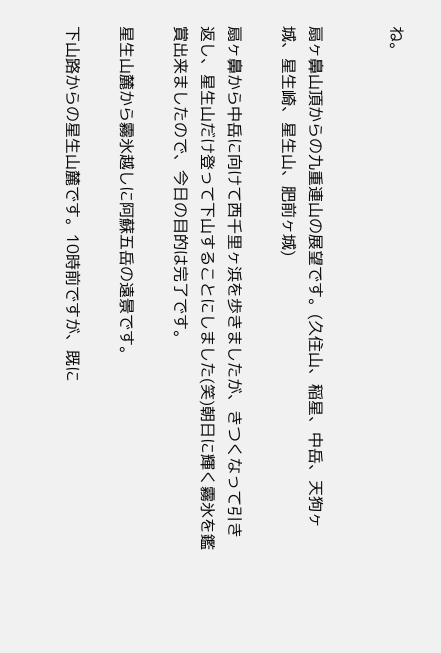ね。


扇ヶ鼻山頂からの九重連山の展望です。(久住山、稲星、中岳、天狗ヶ城、星生崎、星生山、肥前ヶ城)

扇ヶ鼻から中岳に向けて西千里ヶ浜を歩きましたが、きつくなって引き返し、星生山だけ登って下山することにしました(笑)朝日に輝く霧氷を鑑賞出来ましたので、今日の目的は完了です。

星生山麓から霧氷越しに阿蘇五岳の遠景です。

下山路からの星生山麓です。10時前ですが、既に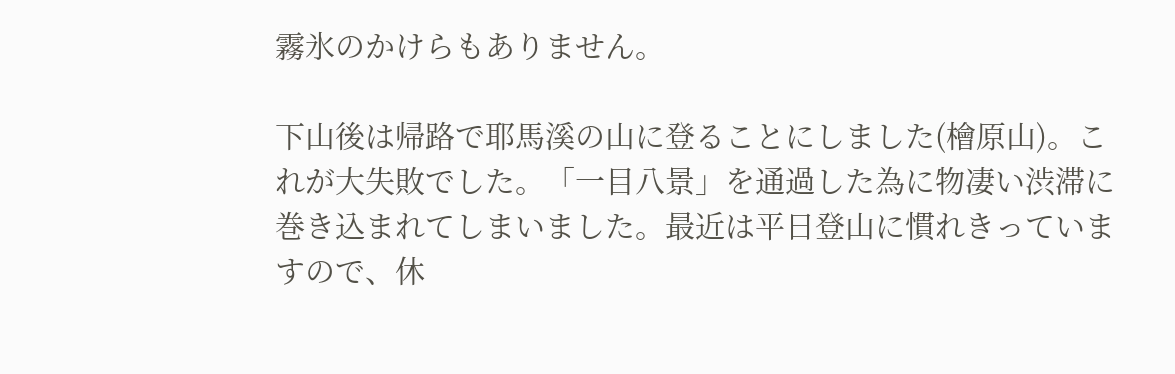霧氷のかけらもありません。

下山後は帰路で耶馬溪の山に登ることにしました(檜原山)。これが大失敗でした。「一目八景」を通過した為に物凄い渋滞に巻き込まれてしまいました。最近は平日登山に慣れきっていますので、休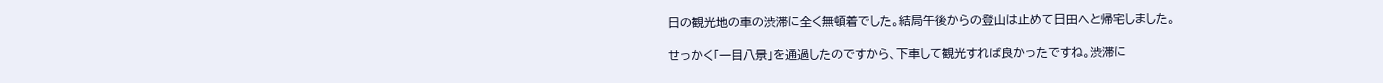日の観光地の車の渋滞に全く無頓着でした。結局午後からの登山は止めて日田へと帰宅しました。

せっかく「一目八景」を通過したのですから、下車して観光すれば良かったですね。渋滞に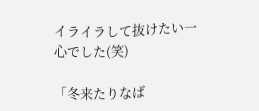イライラして抜けたい一心でした(笑)

「冬来たりなば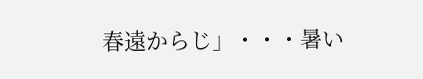春遠からじ」・・・暑い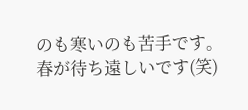のも寒いのも苦手です。春が待ち遠しいです(笑)